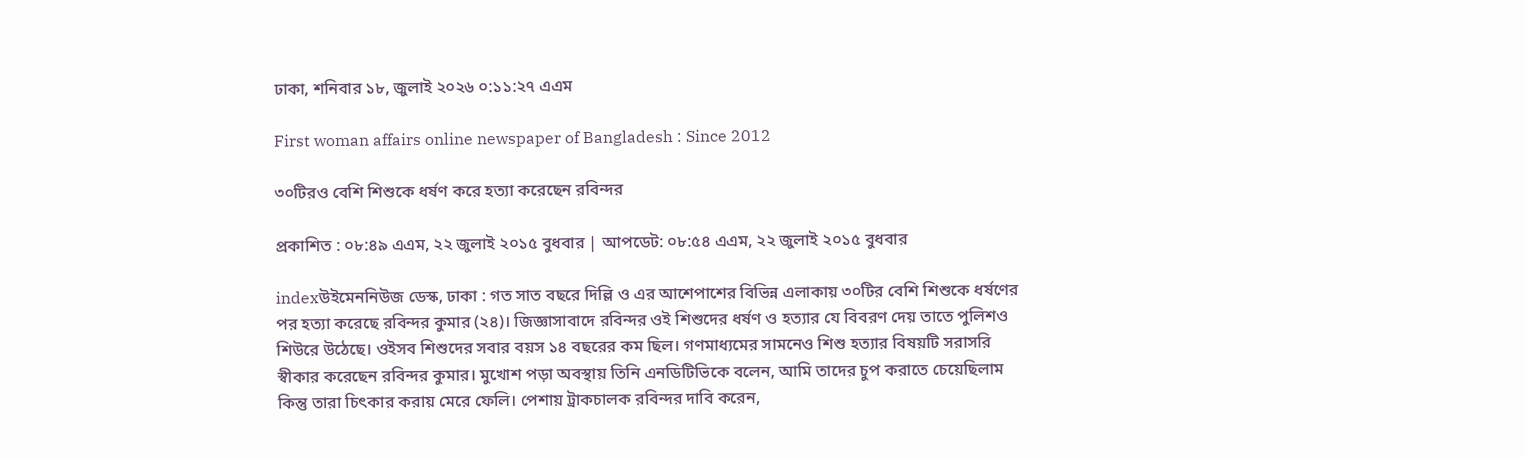ঢাকা, শনিবার ১৮, জুলাই ২০২৬ ০:১১:২৭ এএম

First woman affairs online newspaper of Bangladesh : Since 2012

৩০টিরও বেশি শিশুকে ধর্ষণ করে হত্যা করেছেন রবিন্দর

প্রকাশিত : ০৮:৪৯ এএম, ২২ জুলাই ২০১৫ বুধবার | আপডেট: ০৮:৫৪ এএম, ২২ জুলাই ২০১৫ বুধবার

indexউইমেননিউজ ডেস্ক, ঢাকা : গত সাত বছরে দিল্লি ও এর আশেপাশের বিভিন্ন এলাকায় ৩০টির বেশি শিশুকে ধর্ষণের পর হত্যা করেছে রবিন্দর কুমার (২৪)। জিজ্ঞাসাবাদে রবিন্দর ওই শিশুদের ধর্ষণ ও হত্যার যে বিবরণ দেয় তাতে পুলিশও শিউরে উঠেছে। ওইসব শিশুদের সবার বয়স ১৪ বছরের কম ছিল। গণমাধ্যমের সামনেও শিশু হত্যার বিষয়টি সরাসরি স্বীকার করেছেন রবিন্দর কুমার। মুখোশ পড়া অবস্থায় তিনি এনডিটিভিকে বলেন, আমি তাদের চুপ করাতে চেয়েছিলাম কিন্তু তারা চিৎকার করায় মেরে ফেলি। পেশায় ট্রাকচালক রবিন্দর দাবি করেন,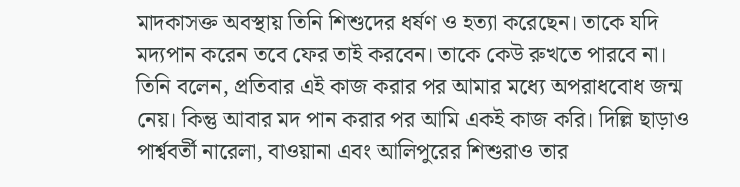মাদকাসক্ত অবস্থায় তিনি শিশুদের ধর্ষণ ও হত্যা করেছেন। তাকে যদি মদ্যপান করেন তবে ফের তাই করবেন। তাকে কেউ রুখতে পারবে না। তিনি বলেন, প্রতিবার এই কাজ করার পর আমার মধ্যে অপরাধবোধ জন্ম নেয়। কিন্তু আবার মদ পান করার পর আমি একই কাজ করি। দিল্লি ছাড়াও পার্শ্ববর্তী নারেলা, বাওয়ানা এবং আলিপুরের শিশুরাও তার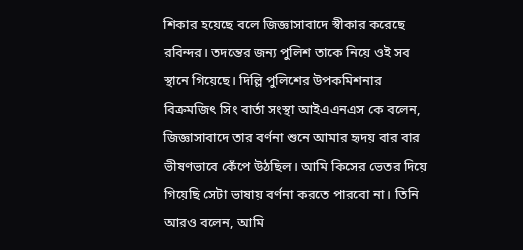শিকার হয়েছে বলে জিজ্ঞাসাবাদে স্বীকার করেছে রবিন্দর। তদন্তের জন্য পুলিশ তাকে নিয়ে ওই সব স্থানে গিয়েছে। দিল্লি পুলিশের উপকমিশনার বিক্রমজিৎ সিং বার্তা সংস্থা আইএএনএস কে বলেন, জিজ্ঞাসাবাদে তার বর্ণনা শুনে আমার হৃদয় বার বার ভীষণভাবে কেঁপে উঠছিল। আমি কিসের ভেতর দিয়ে গিয়েছি সেটা ভাষায় বর্ণনা করতে পারবো না। তিনি আরও বলেন, আমি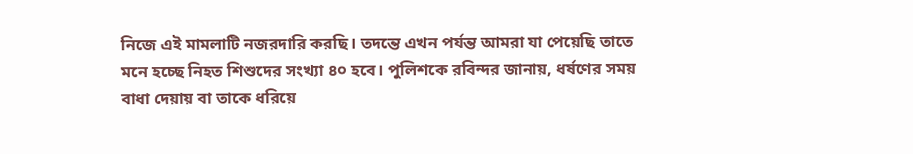নিজে এই মামলাটি নজরদারি করছি। তদন্তে এখন পর্যন্ত আমরা যা পেয়েছি তাতে মনে হচ্ছে নিহত শিশুদের সংখ্যা ৪০ হবে। পুলিশকে রবিন্দর জানায়, ধর্ষণের সময় বাধা দেয়ায় বা তাকে ধরিয়ে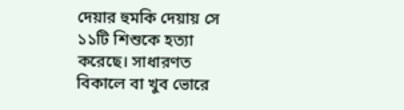দেয়ার হুমকি দেয়ায় সে ১১টি শিশুকে হত্যা করেছে। সাধারণত বিকালে বা খুব ভোরে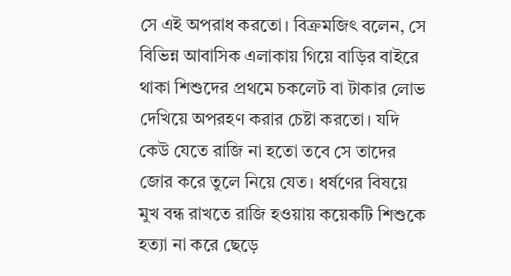সে এই অপরাধ করতো। বিক্রমজিৎ বলেন, সে বিভিন্ন আবাসিক এলাকায় গিয়ে বাড়ির বাইরে থাকা শিশুদের প্রথমে চকলেট বা টাকার লোভ দেখিয়ে অপরহণ করার চেষ্টা করতো। যদি কেউ যেতে রাজি না হতো তবে সে তাদের জোর করে তুলে নিয়ে যেত। ধর্ষণের বিষয়ে মুখ বন্ধ রাখতে রাজি হওয়ায় কয়েকটি শিশুকে হত্যা না করে ছেড়ে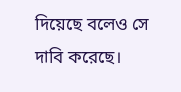দিয়েছে বলেও সে দাবি করেছে।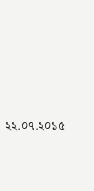২২.০৭.২০১৫